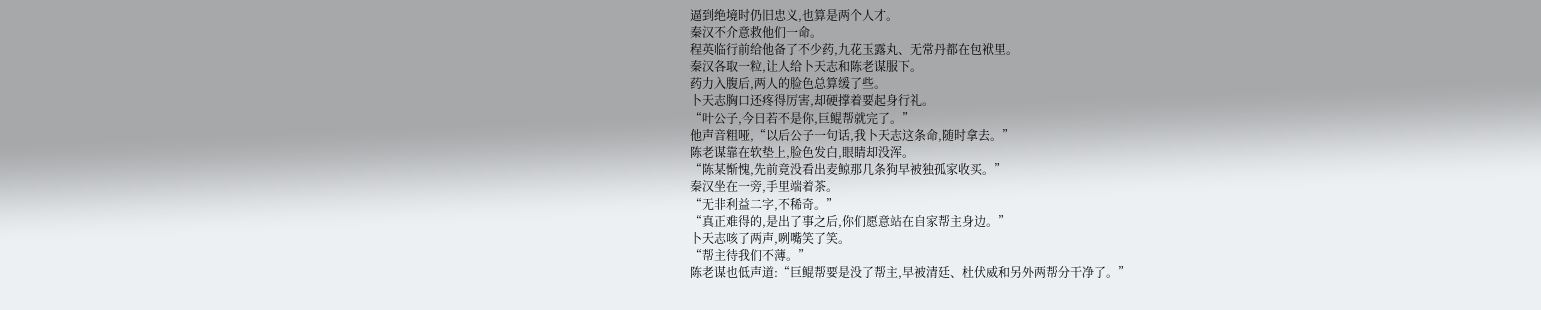逼到绝境时仍旧忠义,也算是两个人才。
秦汉不介意救他们一命。
程英临行前给他备了不少药,九花玉露丸、无常丹都在包袱里。
秦汉各取一粒,让人给卜天志和陈老谋服下。
药力入腹后,两人的脸色总算缓了些。
卜天志胸口还疼得厉害,却硬撑着要起身行礼。
“叶公子,今日若不是你,巨鲲帮就完了。”
他声音粗哑,“以后公子一句话,我卜天志这条命,随时拿去。”
陈老谋靠在软垫上,脸色发白,眼睛却没浑。
“陈某惭愧,先前竟没看出麦鲸那几条狗早被独孤家收买。”
秦汉坐在一旁,手里端着茶。
“无非利益二字,不稀奇。”
“真正难得的,是出了事之后,你们愿意站在自家帮主身边。”
卜天志咳了两声,咧嘴笑了笑。
“帮主待我们不薄。”
陈老谋也低声道:“巨鲲帮要是没了帮主,早被清廷、杜伏威和另外两帮分干净了。”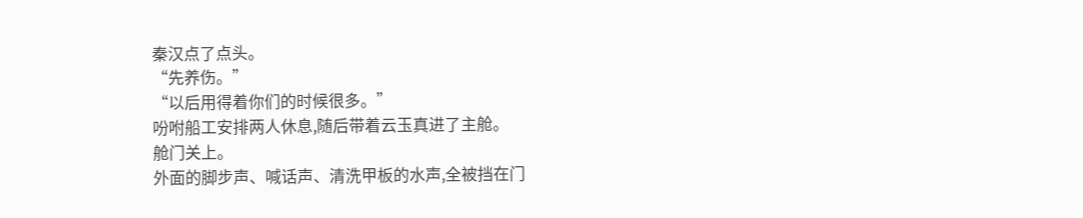秦汉点了点头。
“先养伤。”
“以后用得着你们的时候很多。”
吩咐船工安排两人休息,随后带着云玉真进了主舱。
舱门关上。
外面的脚步声、喊话声、清洗甲板的水声,全被挡在门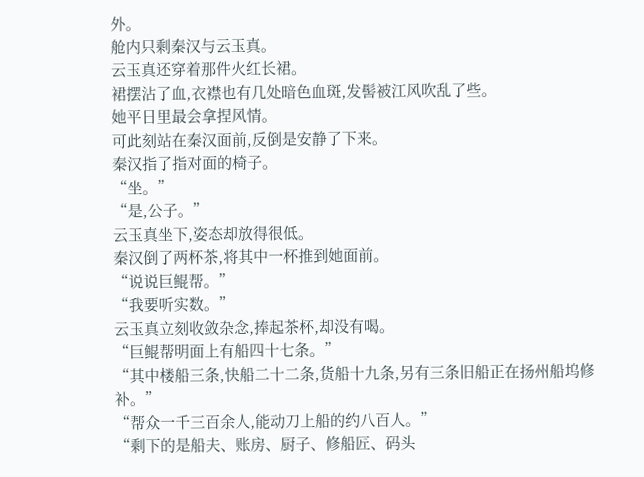外。
舱内只剩秦汉与云玉真。
云玉真还穿着那件火红长裙。
裙摆沾了血,衣襟也有几处暗色血斑,发髻被江风吹乱了些。
她平日里最会拿捏风情。
可此刻站在秦汉面前,反倒是安静了下来。
秦汉指了指对面的椅子。
“坐。”
“是,公子。”
云玉真坐下,姿态却放得很低。
秦汉倒了两杯茶,将其中一杯推到她面前。
“说说巨鲲帮。”
“我要听实数。”
云玉真立刻收敛杂念,捧起茶杯,却没有喝。
“巨鲲帮明面上有船四十七条。”
“其中楼船三条,快船二十二条,货船十九条,另有三条旧船正在扬州船坞修补。”
“帮众一千三百余人,能动刀上船的约八百人。”
“剩下的是船夫、账房、厨子、修船匠、码头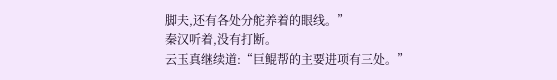脚夫,还有各处分舵养着的眼线。”
秦汉听着,没有打断。
云玉真继续道:“巨鲲帮的主要进项有三处。”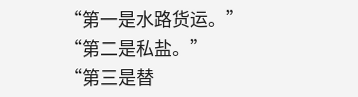“第一是水路货运。”
“第二是私盐。”
“第三是替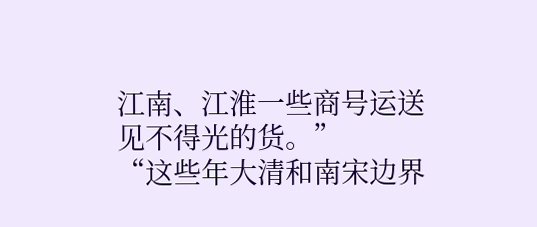江南、江淮一些商号运送见不得光的货。”
“这些年大清和南宋边界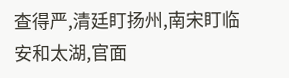查得严,清廷盯扬州,南宋盯临安和太湖,官面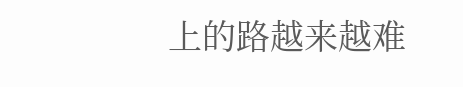上的路越来越难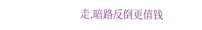走,暗路反倒更值钱